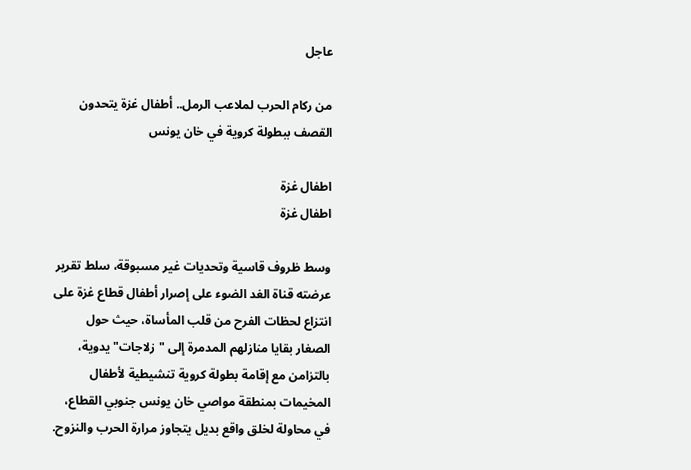عاجل

من ركام الحرب لملاعب الرمل.. أطفال غزة يتحدون القصف ببطولة كروية في خان يونس

اطفال غزة
اطفال غزة

وسط ظروف قاسية وتحديات غير مسبوقة، سلط تقرير عرضته قناة الغد الضوء على إصرار أطفال قطاع غزة على انتزاع لحظات الفرح من قلب المأساة، حيث حول الصغار بقايا منازلهم المدمرة إلى "زلاجات" يدوية، بالتزامن مع إقامة بطولة كروية تنشيطية لأطفال المخيمات بمنطقة مواصي خان يونس جنوبي القطاع، في محاولة لخلق واقع بديل يتجاوز مرارة الحرب والنزوح.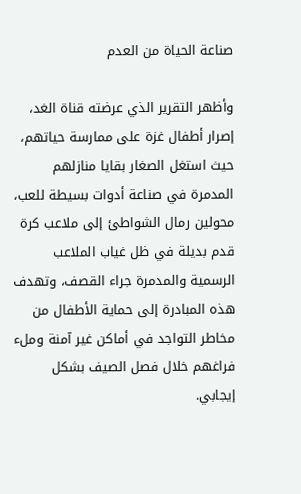صناعة الحياة من العدم

وأظهر التقرير الذي عرضته قناة الغد، إصرار أطفال غزة على ممارسة حياتهم، حيث استغل الصغار بقايا منازلهم المدمرة في صناعة أدوات بسيطة للعب، محولين رمال الشواطئ إلى ملاعب كرة قدم بديلة في ظل غياب الملاعب الرسمية والمدمرة جراء القصف، وتهدف هذه المبادرة إلى حماية الأطفال من مخاطر التواجد في أماكن غير آمنة وملء فراغهم خلال فصل الصيف بشكل إيجابي.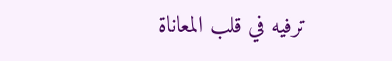ترفيه في قلب المعاناة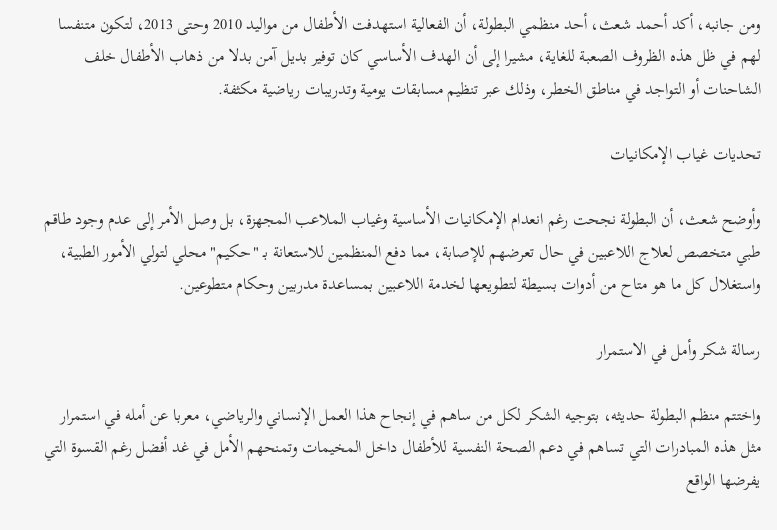ومن جانبه، أكد أحمد شعث، أحد منظمي البطولة، أن الفعالية استهدفت الأطفال من مواليد 2010 وحتى 2013، لتكون متنفسا لهم في ظل هذه الظروف الصعبة للغاية، مشيرا إلى أن الهدف الأساسي كان توفير بديل آمن بدلا من ذهاب الأطفال خلف الشاحنات أو التواجد في مناطق الخطر، وذلك عبر تنظيم مسابقات يومية وتدريبات رياضية مكثفة.

تحديات غياب الإمكانيات

وأوضح شعث، أن البطولة نجحت رغم انعدام الإمكانيات الأساسية وغياب الملاعب المجهزة، بل وصل الأمر إلى عدم وجود طاقم طبي متخصص لعلاج اللاعبين في حال تعرضهم للإصابة، مما دفع المنظمين للاستعانة بـ "حكيم" محلي لتولي الأمور الطبية، واستغلال كل ما هو متاح من أدوات بسيطة لتطويعها لخدمة اللاعبين بمساعدة مدربين وحكام متطوعين.

رسالة شكر وأمل في الاستمرار

واختتم منظم البطولة حديثه، بتوجيه الشكر لكل من ساهم في إنجاح هذا العمل الإنساني والرياضي، معربا عن أمله في استمرار مثل هذه المبادرات التي تساهم في دعم الصحة النفسية للأطفال داخل المخيمات وتمنحهم الأمل في غد أفضل رغم القسوة التي يفرضها الواقع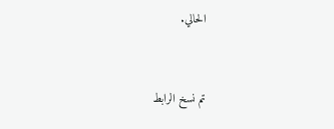الحالي.



تم نسخ الرابط